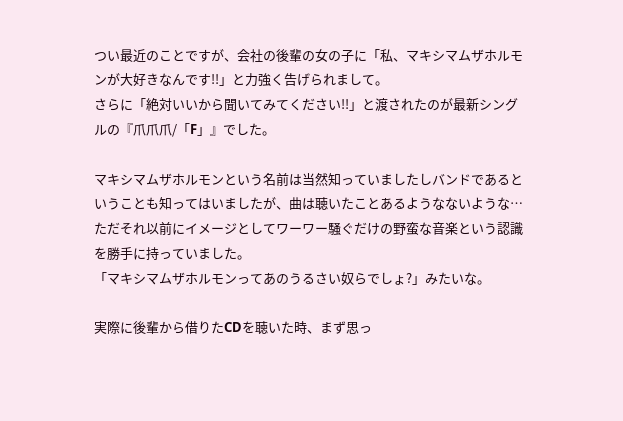つい最近のことですが、会社の後輩の女の子に「私、マキシマムザホルモンが大好きなんです!!」と力強く告げられまして。
さらに「絶対いいから聞いてみてください!!」と渡されたのが最新シングルの『爪爪爪/「F」』でした。

マキシマムザホルモンという名前は当然知っていましたしバンドであるということも知ってはいましたが、曲は聴いたことあるようなないような…
ただそれ以前にイメージとしてワーワー騒ぐだけの野蛮な音楽という認識を勝手に持っていました。
「マキシマムザホルモンってあのうるさい奴らでしょ?」みたいな。

実際に後輩から借りたCDを聴いた時、まず思っ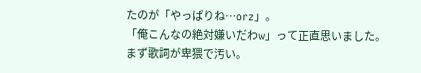たのが「やっぱりね…orz」。
「俺こんなの絶対嫌いだわw」って正直思いました。
まず歌詞が卑猥で汚い。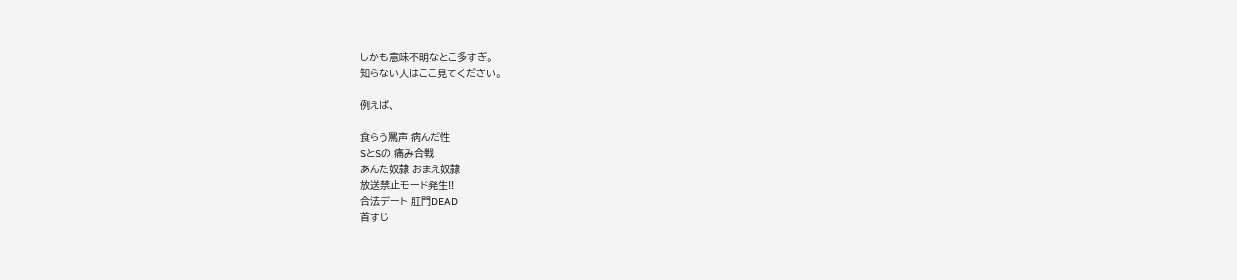しかも意味不明なとこ多すぎ。
知らない人はここ見てください。

例えば、

食らう罵声 病んだ性
SとSの 痛み合戦
あんた奴隷 おまえ奴隷
放送禁止モード発生!!
合法デート 肛門DEAD
首すじ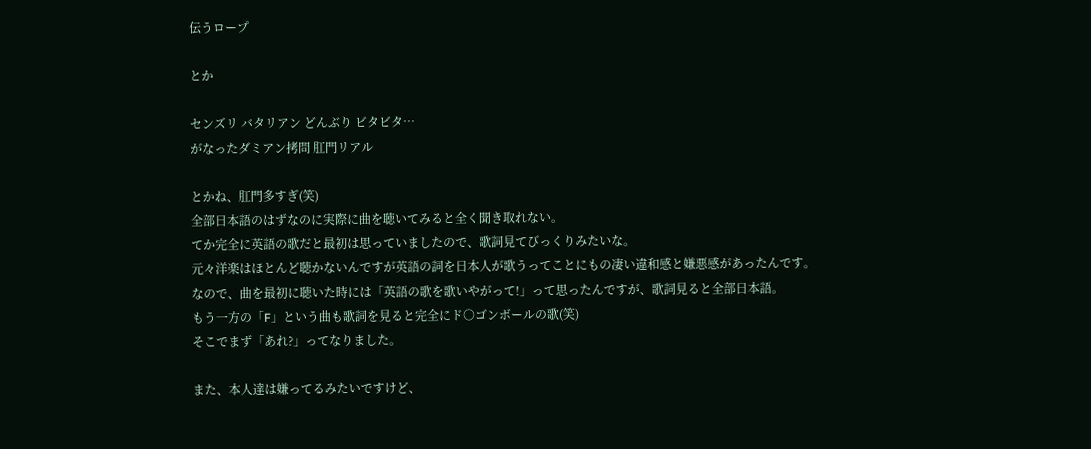伝うロープ

とか

センズリ バタリアン どんぶり ビタビタ…
がなったダミアン拷問 肛門リアル

とかね、肛門多すぎ(笑)
全部日本語のはずなのに実際に曲を聴いてみると全く聞き取れない。
てか完全に英語の歌だと最初は思っていましたので、歌詞見てびっくりみたいな。
元々洋楽はほとんど聴かないんですが英語の詞を日本人が歌うってことにもの凄い違和感と嫌悪感があったんです。
なので、曲を最初に聴いた時には「英語の歌を歌いやがって!」って思ったんですが、歌詞見ると全部日本語。
もう一方の「F」という曲も歌詞を見ると完全にド○ゴンボールの歌(笑)
そこでまず「あれ?」ってなりました。

また、本人達は嫌ってるみたいですけど、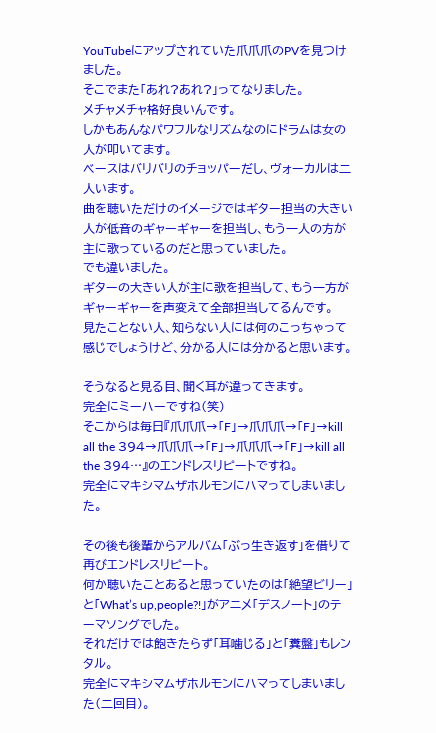YouTubeにアップされていた爪爪爪のPVを見つけました。
そこでまた「あれ?あれ?」ってなりました。
メチャメチャ格好良いんです。
しかもあんなパワフルなリズムなのにドラムは女の人が叩いてます。
ベースはバリバリのチョッパーだし、ヴォーカルは二人います。
曲を聴いただけのイメージではギター担当の大きい人が低音のギャーギャーを担当し、もう一人の方が主に歌っているのだと思っていました。
でも違いました。
ギターの大きい人が主に歌を担当して、もう一方がギャーギャーを声変えて全部担当してるんです。
見たことない人、知らない人には何のこっちゃって感じでしょうけど、分かる人には分かると思います。

そうなると見る目、聞く耳が違ってきます。
完全にミーハーですね(笑)
そこからは毎日『爪爪爪→「F」→爪爪爪→「F」→kill all the 394→爪爪爪→「F」→爪爪爪→「F」→kill all the 394…』のエンドレスリピートですね。
完全にマキシマムザホルモンにハマってしまいました。

その後も後輩からアルバム「ぶっ生き返す」を借りて再びエンドレスリピート。
何か聴いたことあると思っていたのは「絶望ビリー」と「What’s up,people?!」がアニメ「デスノート」のテーマソングでした。
それだけでは飽きたらず「耳噛じる」と「糞盤」もレンタル。
完全にマキシマムザホルモンにハマってしまいました(二回目)。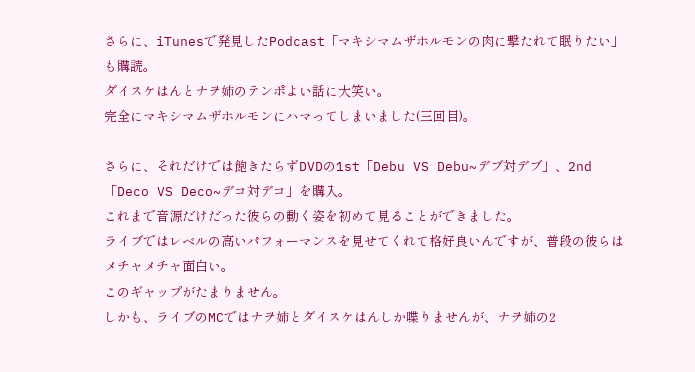さらに、iTunesで発見したPodcast「マキシマムザホルモンの肉に撃たれて眠りたい」も購読。
ダイスケはんとナヲ姉のテンポよい話に大笑い。
完全にマキシマムザホルモンにハマってしまいました(三回目)。

さらに、それだけでは飽きたらずDVDの1st「Debu VS Debu~デブ対デブ」、2nd「Deco VS Deco~デコ対デコ」を購入。
これまで音源だけだった彼らの動く姿を初めて見ることができました。
ライブではレベルの高いパフォーマンスを見せてくれて格好良いんですが、普段の彼らはメチャメチャ面白い。
このギャップがたまりません。
しかも、ライブのMCではナヲ姉とダイスケはんしか喋りませんが、ナヲ姉の2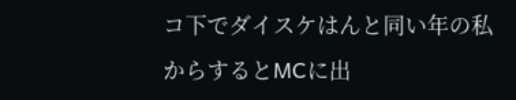コ下でダイスケはんと同い年の私からするとMCに出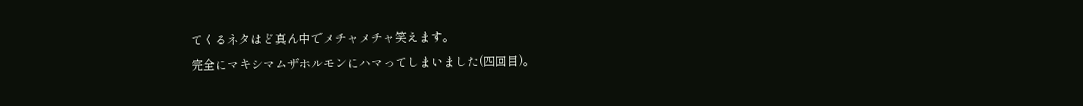てくるネタはど真ん中でメチャメチャ笑えます。
完全にマキシマムザホルモンにハマってしまいました(四回目)。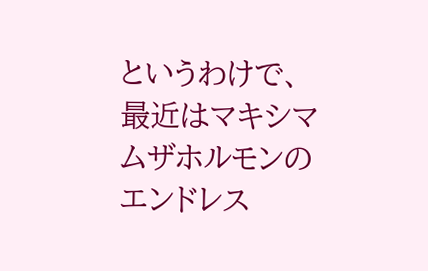というわけで、最近はマキシマムザホルモンのエンドレス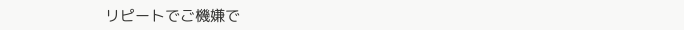リピートでご機嫌で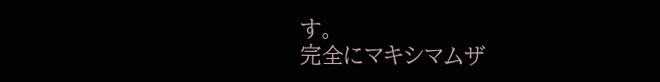す。
完全にマキシマムザ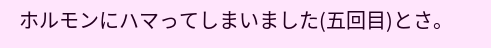ホルモンにハマってしまいました(五回目)とさ。